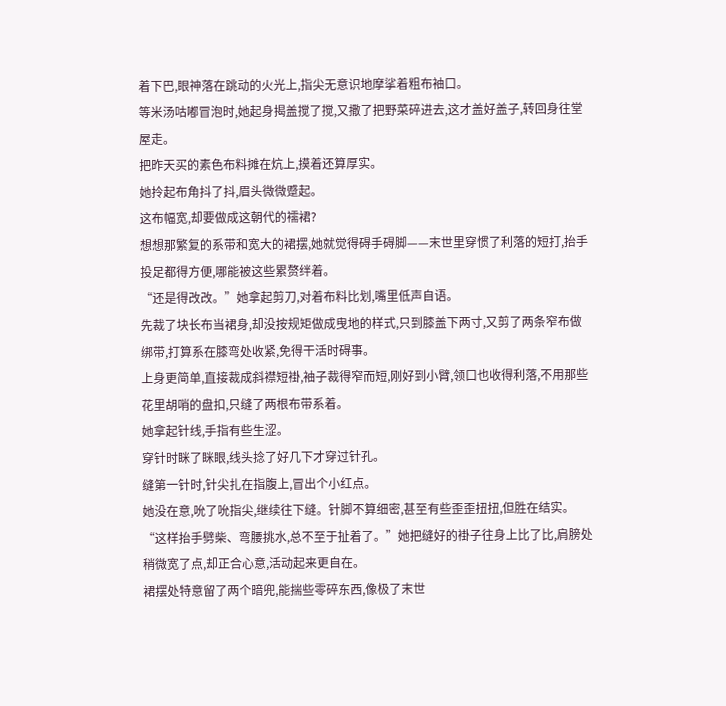着下巴,眼神落在跳动的火光上,指尖无意识地摩挲着粗布袖口。
等米汤咕嘟冒泡时,她起身揭盖搅了搅,又撒了把野菜碎进去,这才盖好盖子,转回身往堂屋走。
把昨天买的素色布料摊在炕上,摸着还算厚实。
她拎起布角抖了抖,眉头微微蹙起。
这布幅宽,却要做成这朝代的襦裙?
想想那繁复的系带和宽大的裙摆,她就觉得碍手碍脚——末世里穿惯了利落的短打,抬手投足都得方便,哪能被这些累赘绊着。
“还是得改改。”她拿起剪刀,对着布料比划,嘴里低声自语。
先裁了块长布当裙身,却没按规矩做成曳地的样式,只到膝盖下两寸,又剪了两条窄布做绑带,打算系在膝弯处收紧,免得干活时碍事。
上身更简单,直接裁成斜襟短褂,袖子裁得窄而短,刚好到小臂,领口也收得利落,不用那些花里胡哨的盘扣,只缝了两根布带系着。
她拿起针线,手指有些生涩。
穿针时眯了眯眼,线头捻了好几下才穿过针孔。
缝第一针时,针尖扎在指腹上,冒出个小红点。
她没在意,吮了吮指尖,继续往下缝。针脚不算细密,甚至有些歪歪扭扭,但胜在结实。
“这样抬手劈柴、弯腰挑水,总不至于扯着了。”她把缝好的褂子往身上比了比,肩膀处稍微宽了点,却正合心意,活动起来更自在。
裙摆处特意留了两个暗兜,能揣些零碎东西,像极了末世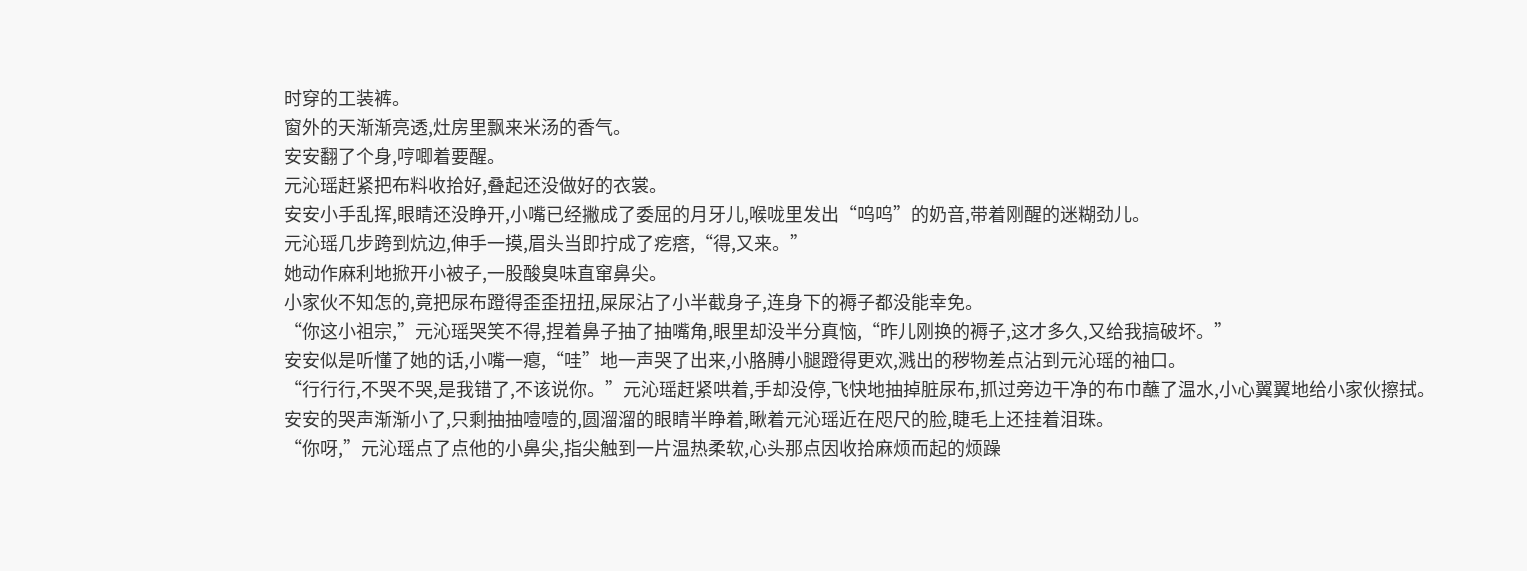时穿的工装裤。
窗外的天渐渐亮透,灶房里飘来米汤的香气。
安安翻了个身,哼唧着要醒。
元沁瑶赶紧把布料收拾好,叠起还没做好的衣裳。
安安小手乱挥,眼睛还没睁开,小嘴已经撇成了委屈的月牙儿,喉咙里发出“呜呜”的奶音,带着刚醒的迷糊劲儿。
元沁瑶几步跨到炕边,伸手一摸,眉头当即拧成了疙瘩,“得,又来。”
她动作麻利地掀开小被子,一股酸臭味直窜鼻尖。
小家伙不知怎的,竟把尿布蹬得歪歪扭扭,屎尿沾了小半截身子,连身下的褥子都没能幸免。
“你这小祖宗,”元沁瑶哭笑不得,捏着鼻子抽了抽嘴角,眼里却没半分真恼,“昨儿刚换的褥子,这才多久,又给我搞破坏。”
安安似是听懂了她的话,小嘴一瘪,“哇”地一声哭了出来,小胳膊小腿蹬得更欢,溅出的秽物差点沾到元沁瑶的袖口。
“行行行,不哭不哭,是我错了,不该说你。”元沁瑶赶紧哄着,手却没停,飞快地抽掉脏尿布,抓过旁边干净的布巾蘸了温水,小心翼翼地给小家伙擦拭。
安安的哭声渐渐小了,只剩抽抽噎噎的,圆溜溜的眼睛半睁着,瞅着元沁瑶近在咫尺的脸,睫毛上还挂着泪珠。
“你呀,”元沁瑶点了点他的小鼻尖,指尖触到一片温热柔软,心头那点因收拾麻烦而起的烦躁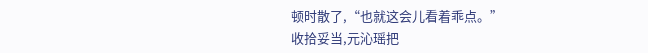顿时散了,“也就这会儿看着乖点。”
收拾妥当,元沁瑶把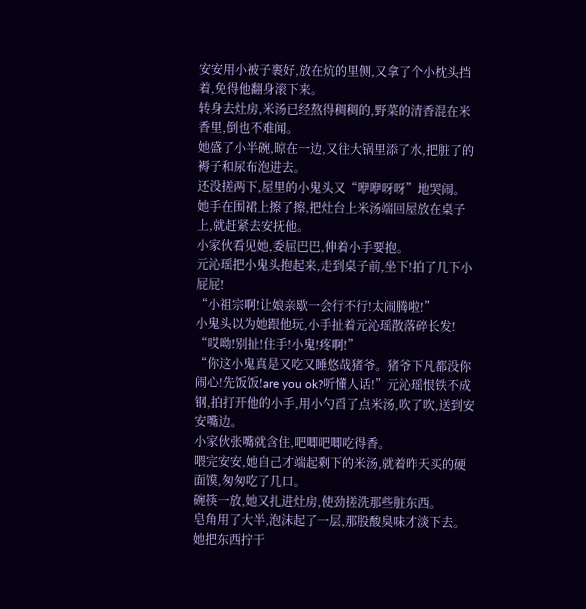安安用小被子裹好,放在炕的里侧,又拿了个小枕头挡着,免得他翻身滚下来。
转身去灶房,米汤已经熬得稠稠的,野菜的清香混在米香里,倒也不难闻。
她盛了小半碗,晾在一边,又往大锅里添了水,把脏了的褥子和尿布泡进去。
还没搓两下,屋里的小鬼头又“咿咿呀呀”地哭闹。
她手在围裙上擦了擦,把灶台上米汤端回屋放在桌子上,就赶紧去安抚他。
小家伙看见她,委屈巴巴,伸着小手要抱。
元沁瑶把小鬼头抱起来,走到桌子前,坐下!拍了几下小屁屁!
“小祖宗啊!让娘亲歇一会行不行!太闹腾啦!”
小鬼头以为她跟他玩,小手扯着元沁瑶散落碎长发!
“哎呦!别扯!住手!小鬼!疼啊!”
“你这小鬼真是又吃又睡悠哉猪爷。猪爷下凡都没你闹心!先饭饭!are you ok?听懂人话!”元沁瑶恨铁不成钢,拍打开他的小手,用小勺舀了点米汤,吹了吹,送到安安嘴边。
小家伙张嘴就含住,吧唧吧唧吃得香。
喂完安安,她自己才端起剩下的米汤,就着昨天买的硬面馍,匆匆吃了几口。
碗筷一放,她又扎进灶房,使劲搓洗那些脏东西。
皂角用了大半,泡沫起了一层,那股酸臭味才淡下去。
她把东西拧干